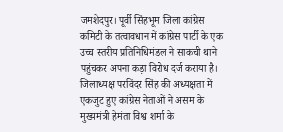जमशेदपुर। पूर्वी सिंहभूम जिला कांग्रेस कमिटी के तत्वावधान में कांग्रेस पार्टी के एक उच्च स्तरीय प्रतिनिधिमंडल ने साकची थाने पहुंचकर अपना कड़ा विरोध दर्ज कराया है। जिलाध्यक्ष परविंदर सिंह की अध्यक्षता में एकजुट हुए कांग्रेस नेताओं ने असम के मुख्यमंत्री हेमंता विश्व शर्मा के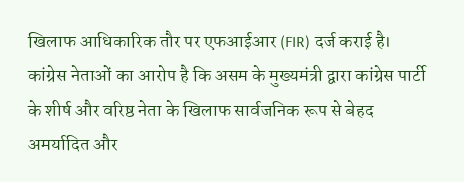खिलाफ आधिकारिक तौर पर एफआईआर (FIR) दर्ज कराई है। कांग्रेस नेताओं का आरोप है कि असम के मुख्यमंत्री द्वारा कांग्रेस पार्टी के शीर्ष और वरिष्ठ नेता के खिलाफ सार्वजनिक रूप से बेहद अमर्यादित और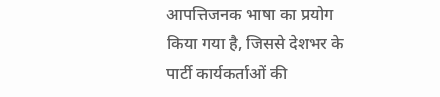आपत्तिजनक भाषा का प्रयोग किया गया है, जिससे देशभर के पार्टी कार्यकर्ताओं की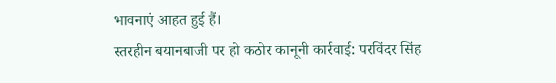भावनाएं आहत हुई हैं।
स्तरहीन बयानबाजी पर हो कठोर कानूनी कार्रवाई: परविंदर सिंह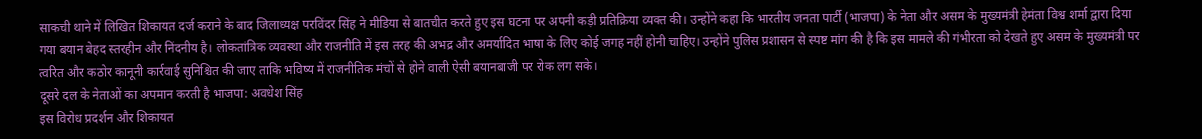साकची थाने में लिखित शिकायत दर्ज कराने के बाद जिलाध्यक्ष परविंदर सिंह ने मीडिया से बातचीत करते हुए इस घटना पर अपनी कड़ी प्रतिक्रिया व्यक्त की। उन्होंने कहा कि भारतीय जनता पार्टी (भाजपा) के नेता और असम के मुख्यमंत्री हेमंता विश्व शर्मा द्वारा दिया गया बयान बेहद स्तरहीन और निंदनीय है। लोकतांत्रिक व्यवस्था और राजनीति में इस तरह की अभद्र और अमर्यादित भाषा के लिए कोई जगह नहीं होनी चाहिए। उन्होंने पुलिस प्रशासन से स्पष्ट मांग की है कि इस मामले की गंभीरता को देखते हुए असम के मुख्यमंत्री पर त्वरित और कठोर कानूनी कार्रवाई सुनिश्चित की जाए ताकि भविष्य में राजनीतिक मंचों से होने वाली ऐसी बयानबाजी पर रोक लग सके।
दूसरे दल के नेताओं का अपमान करती है भाजपा: अवधेश सिंह
इस विरोध प्रदर्शन और शिकायत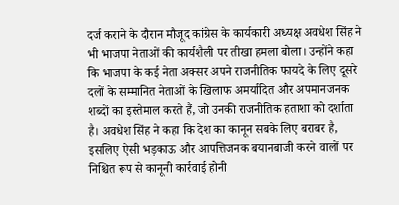दर्ज कराने के दौरान मौजूद कांग्रेस के कार्यकारी अध्यक्ष अवधेश सिंह ने भी भाजपा नेताओं की कार्यशैली पर तीखा हमला बोला। उन्होंने कहा कि भाजपा के कई नेता अक्सर अपने राजनीतिक फायदे के लिए दूसरे दलों के सम्मानित नेताओं के खिलाफ अमर्यादित और अपमानजनक शब्दों का इस्तेमाल करते हैं, जो उनकी राजनीतिक हताशा को दर्शाता है। अवधेश सिंह ने कहा कि देश का कानून सबके लिए बराबर है, इसलिए ऐसी भड़काऊ और आपत्तिजनक बयानबाजी करने वालों पर निश्चित रूप से कानूनी कार्रवाई होनी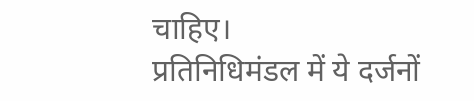चाहिए।
प्रतिनिधिमंडल में ये दर्जनों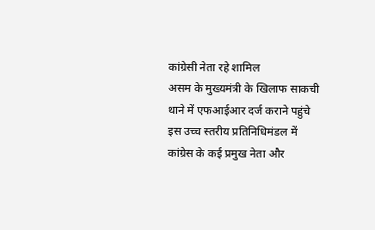कांग्रेसी नेता रहे शामिल
असम के मुख्यमंत्री के खिलाफ साकची थाने में एफआईआर दर्ज कराने पहुंचे इस उच्च स्तरीय प्रतिनिधिमंडल में कांग्रेस के कई प्रमुख नेता और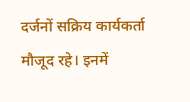दर्जनों सक्रिय कार्यकर्ता मौजूद रहे। इनमें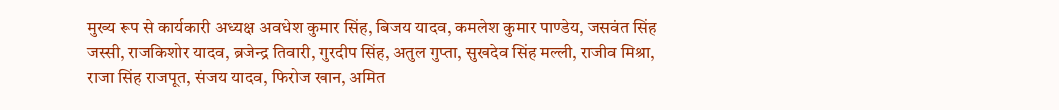मुख्य रूप से कार्यकारी अध्यक्ष अवधेश कुमार सिंह, बिजय यादव, कमलेश कुमार पाण्डेय, जसवंत सिंह जस्सी, राजकिशोर यादव, ब्रजेन्द्र तिवारी, गुरदीप सिंह, अतुल गुप्ता, सुखदेव सिंह मल्ली, राजीव मिश्रा, राजा सिंह राजपूत, संजय यादव, फिरोज खान, अमित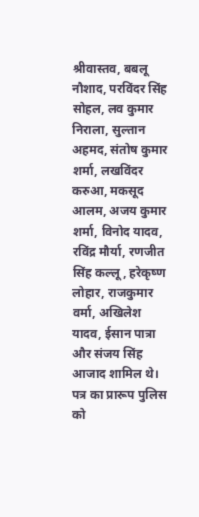श्रीवास्तव, बबलू नौशाद, परविंदर सिंह सोहल, लव कुमार निराला, सुल्तान अहमद, संतोष कुमार शर्मा, लखविंदर करुआ, मकसूद आलम, अजय कुमार शर्मा, विनोद यादव, रविंद्र मौर्या, रणजीत सिंह कल्लू, हरेकृष्ण लोहार, राजकुमार वर्मा, अखिलेश यादव, ईसान पात्रा और संजय सिंह आजाद शामिल थे। पत्र का प्रारूप पुलिस को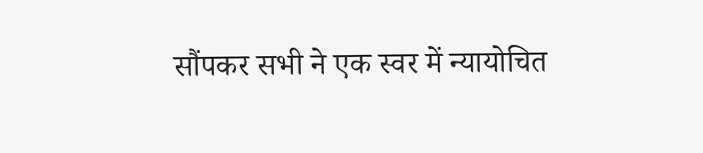सौंपकर सभी ने एक स्वर में न्यायोचित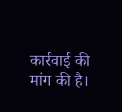कार्रवाई की मांग की है।